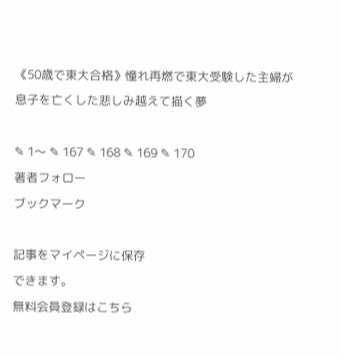《50歳で東大合格》憧れ再燃で東大受験した主婦が息子を亡くした悲しみ越えて描く夢

✎ 1〜 ✎ 167 ✎ 168 ✎ 169 ✎ 170
著者フォロー
ブックマーク

記事をマイページに保存
できます。
無料会員登録はこちら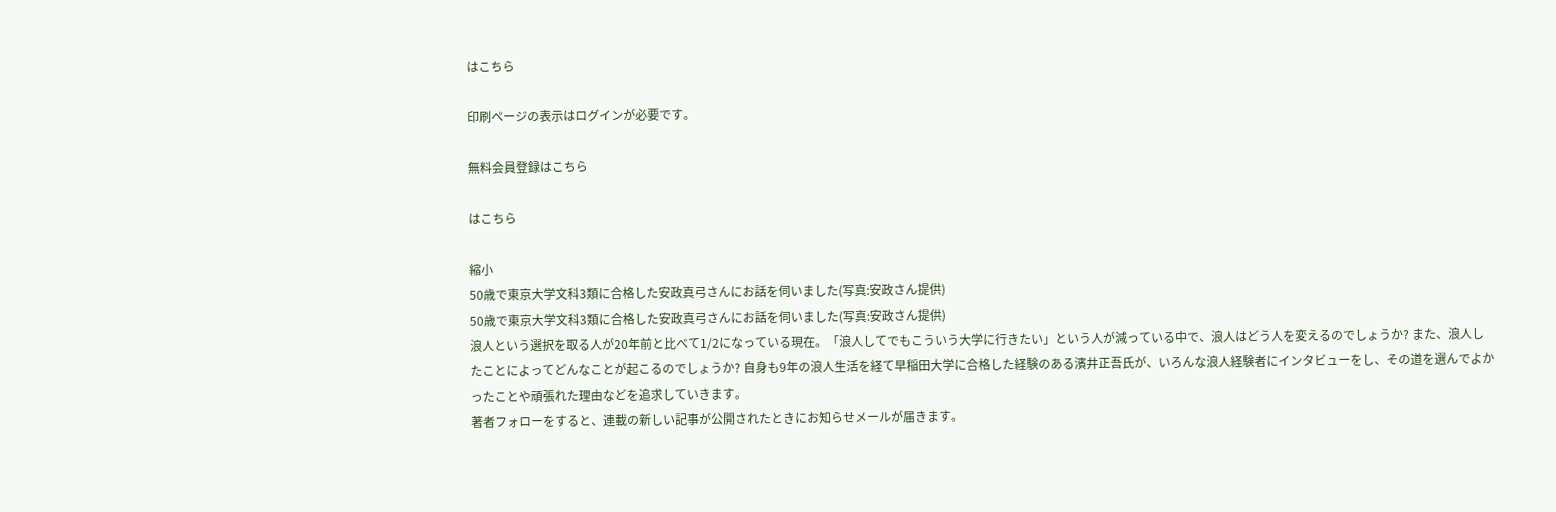はこちら

印刷ページの表示はログインが必要です。

無料会員登録はこちら

はこちら

縮小
50歳で東京大学文科3類に合格した安政真弓さんにお話を伺いました(写真:安政さん提供)
50歳で東京大学文科3類に合格した安政真弓さんにお話を伺いました(写真:安政さん提供)
浪人という選択を取る人が20年前と比べて1/2になっている現在。「浪人してでもこういう大学に行きたい」という人が減っている中で、浪人はどう人を変えるのでしょうか? また、浪人したことによってどんなことが起こるのでしょうか? 自身も9年の浪人生活を経て早稲田大学に合格した経験のある濱井正吾氏が、いろんな浪人経験者にインタビューをし、その道を選んでよかったことや頑張れた理由などを追求していきます。
著者フォローをすると、連載の新しい記事が公開されたときにお知らせメールが届きます。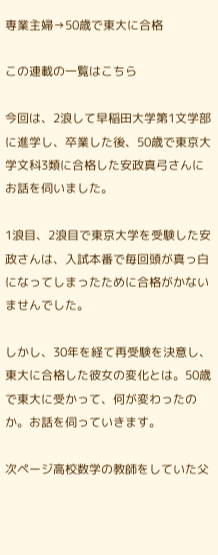専業主婦→50歳で東大に合格

この連載の一覧はこちら

今回は、2浪して早稲田大学第1文学部に進学し、卒業した後、50歳で東京大学文科3類に合格した安政真弓さんにお話を伺いました。

1浪目、2浪目で東京大学を受験した安政さんは、入試本番で毎回頭が真っ白になってしまったために合格がかないませんでした。

しかし、30年を経て再受験を決意し、東大に合格した彼女の変化とは。50歳で東大に受かって、何が変わったのか。お話を伺っていきます。

次ページ高校数学の教師をしていた父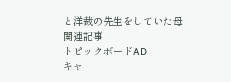と洋裁の先生をしていた母
関連記事
トピックボードAD
キャ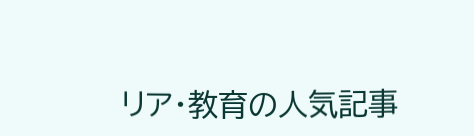リア・教育の人気記事